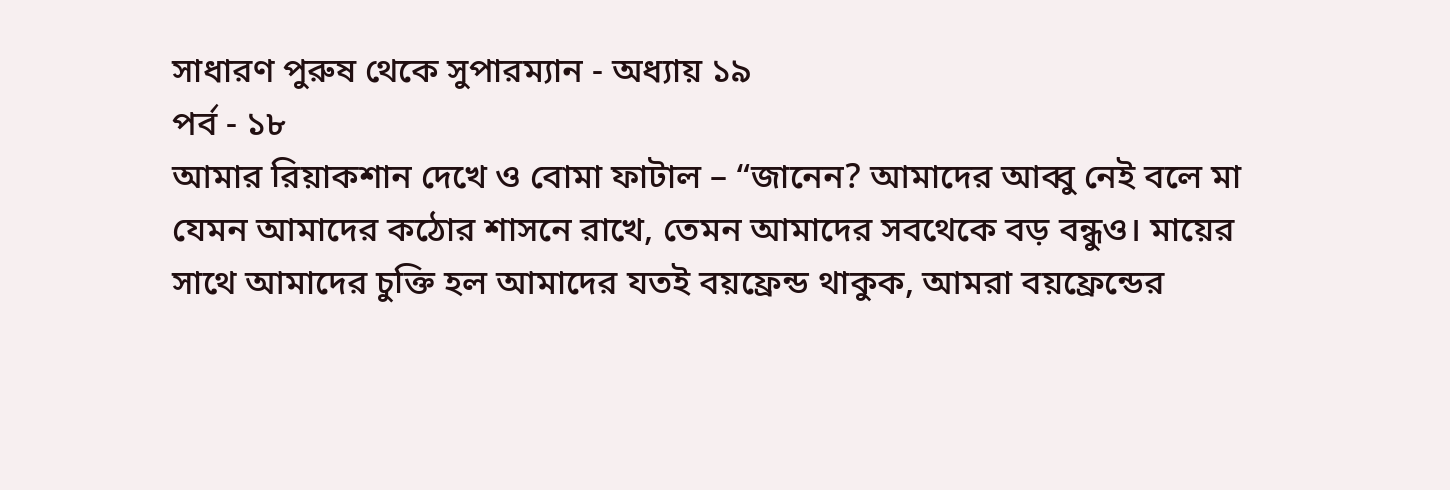সাধারণ পুরুষ থেকে সুপারম্যান - অধ্যায় ১৯
পর্ব - ১৮
আমার রিয়াকশান দেখে ও বোমা ফাটাল – “জানেন? আমাদের আব্বু নেই বলে মা যেমন আমাদের কঠোর শাসনে রাখে, তেমন আমাদের সবথেকে বড় বন্ধুও। মায়ের সাথে আমাদের চুক্তি হল আমাদের যতই বয়ফ্রেন্ড থাকুক, আমরা বয়ফ্রেন্ডের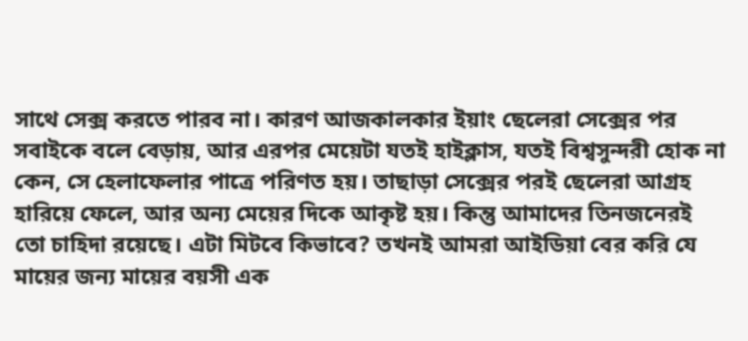সাথে সেক্স করতে পারব না। কারণ আজকালকার ইয়াং ছেলেরা সেক্সের পর সবাইকে বলে বেড়ায়, আর এরপর মেয়েটা যতই হাইক্লাস, যতই বিশ্বসুন্দরী হোক না কেন, সে হেলাফেলার পাত্রে পরিণত হয়। তাছাড়া সেক্সের পরই ছেলেরা আগ্রহ হারিয়ে ফেলে, আর অন্য মেয়ের দিকে আকৃষ্ট হয়। কিন্তু আমাদের তিনজনেরই তো চাহিদা রয়েছে। এটা মিটবে কিভাবে? তখনই আমরা আইডিয়া বের করি যে মায়ের জন্য মায়ের বয়সী এক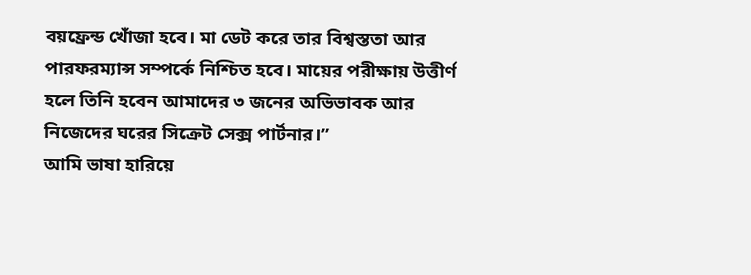বয়ফ্রেন্ড খোঁজা হবে। মা ডেট করে তার বিশ্বস্ততা আর পারফরম্যান্স সম্পর্কে নিশ্চিত হবে। মায়ের পরীক্ষায় উত্তীর্ণ হলে তিনি হবেন আমাদের ৩ জনের অভিভাবক আর নিজেদের ঘরের সিক্রেট সেক্স পার্টনার।”
আমি ভাষা হারিয়ে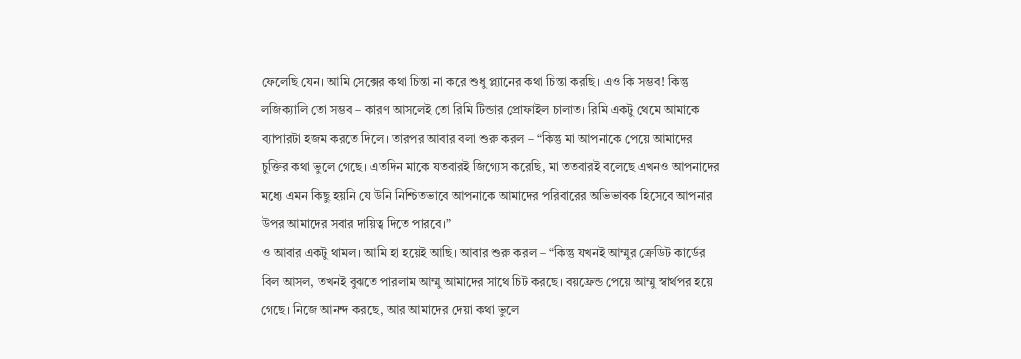ফেলেছি যেন। আমি সেক্সের কথা চিন্তা না করে শুধু প্ল্যানের কথা চিন্তা করছি। এও কি সম্ভব! কিন্তু লজিক্যালি তো সম্ভব – কারণ আসলেই তো রিমি টিন্ডার প্রোফাইল চালাত। রিমি একটু থেমে আমাকে ব্যাপারটা হজম করতে দিলে। তারপর আবার বলা শুরু করল – “কিন্তু মা আপনাকে পেয়ে আমাদের চুক্তির কথা ভুলে গেছে। এতদিন মাকে যতবারই জিগ্যেস করেছি, মা ততবারই বলেছে এখনও আপনাদের মধ্যে এমন কিছু হয়নি যে উনি নিশ্চিতভাবে আপনাকে আমাদের পরিবারের অভিভাবক হিসেবে আপনার উপর আমাদের সবার দায়িত্ব দিতে পারবে।”
ও আবার একটু থামল। আমি হা হয়েই আছি। আবার শুরু করল – “কিন্তু যখনই আম্মুর ক্রেডিট কার্ডের বিল আসল, তখনই বুঝতে পারলাম আম্মু আমাদের সাথে চিট করছে। বয়ফ্রেন্ড পেয়ে আম্মু স্বার্থপর হয়ে গেছে। নিজে আনন্দ করছে, আর আমাদের দেয়া কথা ভুলে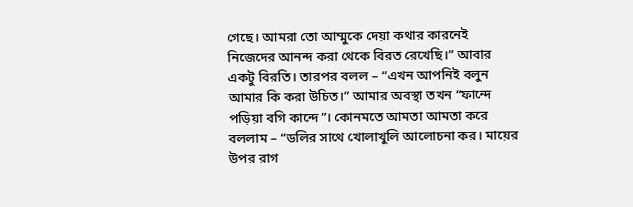গেছে। আমরা তো আম্মুকে দেয়া কথার কারনেই নিজেদের আনন্দ করা থেকে বিরত রেখেছি।” আবার একটু বিরতি। তারপর বলল – “এখন আপনিই বলুন আমার কি করা উচিত।” আমার অবস্থা তখন “ফান্দে পড়িয়া বগি কান্দে”। কোনমতে আমতা আমতা করে বললাম – “ডলির সাথে খোলাখুলি আলোচনা কর। মায়ের উপর রাগ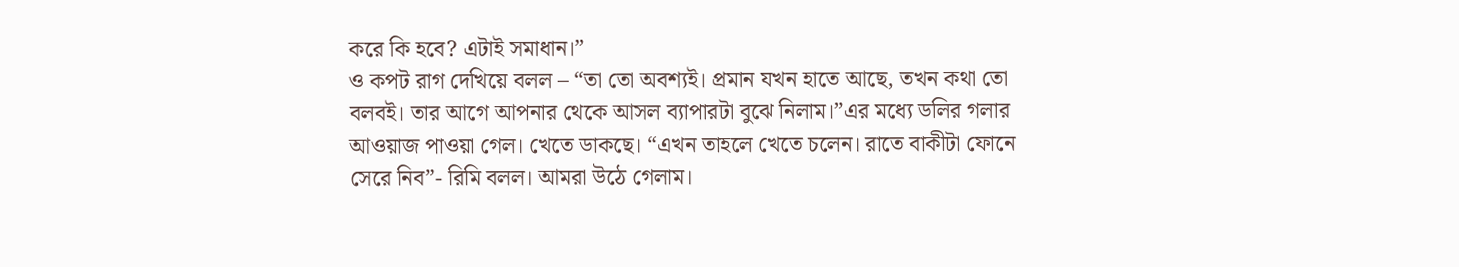করে কি হবে? এটাই সমাধান।”
ও কপট রাগ দেখিয়ে বলল – “তা তো অবশ্যই। প্রমান যখন হাতে আছে, তখন কথা তো বলবই। তার আগে আপনার থেকে আসল ব্যাপারটা বুঝে নিলাম।”এর মধ্যে ডলির গলার আওয়াজ পাওয়া গেল। খেতে ডাকছে। “এখন তাহলে খেতে চলেন। রাতে বাকীটা ফোনে সেরে নিব”- রিমি বলল। আমরা উঠে গেলাম।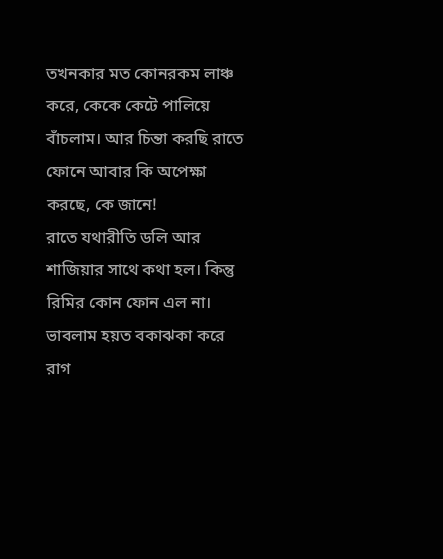তখনকার মত কোনরকম লাঞ্চ করে, কেকে কেটে পালিয়ে বাঁচলাম। আর চিন্তা করছি রাতে ফোনে আবার কি অপেক্ষা করছে, কে জানে!
রাতে যথারীতি ডলি আর শাজিয়ার সাথে কথা হল। কিন্তু রিমির কোন ফোন এল না। ভাবলাম হয়ত বকাঝকা করে রাগ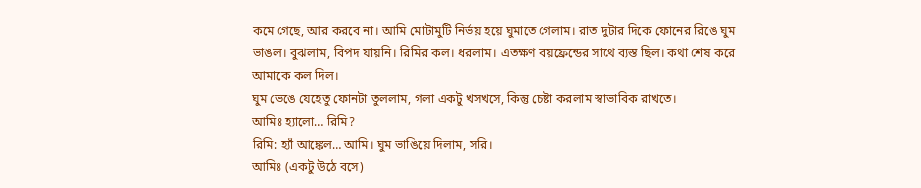কমে গেছে, আর করবে না। আমি মোটামুটি নির্ভয় হয়ে ঘুমাতে গেলাম। রাত দুটার দিকে ফোনের রিঙে ঘুম ভাঙল। বুঝলাম, বিপদ যায়নি। রিমির কল। ধরলাম। এতক্ষণ বয়ফ্রেন্ডের সাথে ব্যস্ত ছিল। কথা শেষ করে আমাকে কল দিল।
ঘুম ভেঙে যেহেতু ফোনটা তুললাম, গলা একটু খসখসে, কিন্তু চেষ্টা করলাম স্বাভাবিক রাখতে।
আমিঃ হ্যালো… রিমি?
রিমি: হ্যাঁ আঙ্কেল… আমি। ঘুম ভাঙিয়ে দিলাম, সরি।
আমিঃ (একটু উঠে বসে)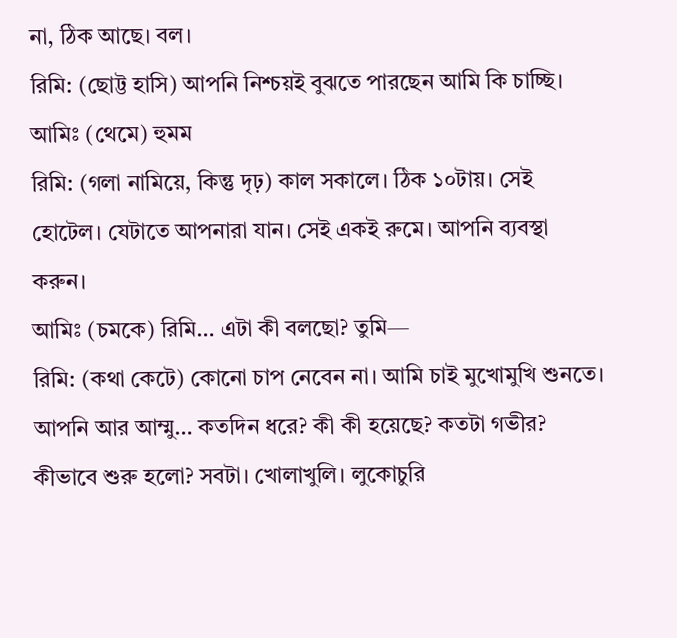না, ঠিক আছে। বল।
রিমি: (ছোট্ট হাসি) আপনি নিশ্চয়ই বুঝতে পারছেন আমি কি চাচ্ছি।
আমিঃ (থেমে) হুমম
রিমি: (গলা নামিয়ে, কিন্তু দৃঢ়) কাল সকালে। ঠিক ১০টায়। সেই হোটেল। যেটাতে আপনারা যান। সেই একই রুমে। আপনি ব্যবস্থা করুন।
আমিঃ (চমকে) রিমি… এটা কী বলছো? তুমি—
রিমি: (কথা কেটে) কোনো চাপ নেবেন না। আমি চাই মুখোমুখি শুনতে। আপনি আর আম্মু… কতদিন ধরে? কী কী হয়েছে? কতটা গভীর? কীভাবে শুরু হলো? সবটা। খোলাখুলি। লুকোচুরি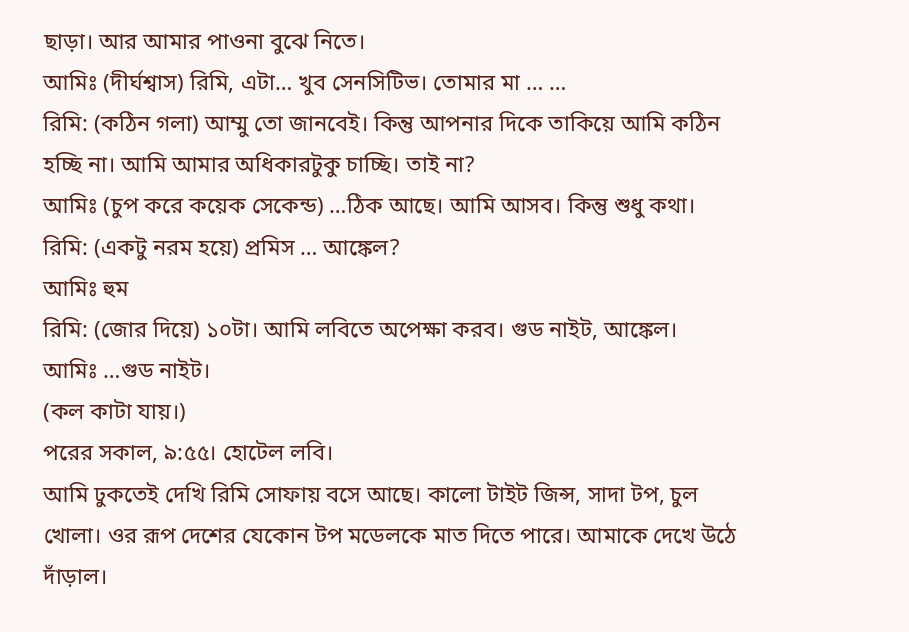ছাড়া। আর আমার পাওনা বুঝে নিতে।
আমিঃ (দীর্ঘশ্বাস) রিমি, এটা… খুব সেনসিটিভ। তোমার মা … …
রিমি: (কঠিন গলা) আম্মু তো জানবেই। কিন্তু আপনার দিকে তাকিয়ে আমি কঠিন হচ্ছি না। আমি আমার অধিকারটুকু চাচ্ছি। তাই না?
আমিঃ (চুপ করে কয়েক সেকেন্ড) …ঠিক আছে। আমি আসব। কিন্তু শুধু কথা।
রিমি: (একটু নরম হয়ে) প্রমিস … আঙ্কেল?
আমিঃ হুম
রিমি: (জোর দিয়ে) ১০টা। আমি লবিতে অপেক্ষা করব। গুড নাইট, আঙ্কেল।
আমিঃ …গুড নাইট।
(কল কাটা যায়।)
পরের সকাল, ৯:৫৫। হোটেল লবি।
আমি ঢুকতেই দেখি রিমি সোফায় বসে আছে। কালো টাইট জিন্স, সাদা টপ, চুল খোলা। ওর রূপ দেশের যেকোন টপ মডেলকে মাত দিতে পারে। আমাকে দেখে উঠে দাঁড়াল।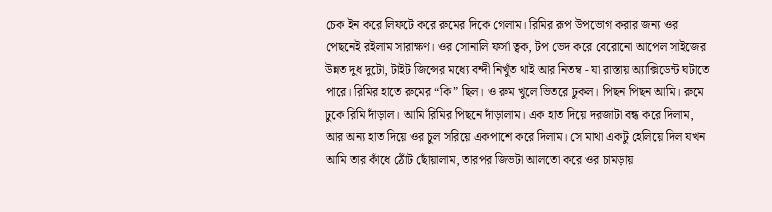চেক ইন করে লিফটে করে রুমের দিকে গেলাম। রিমির রূপ উপভোগ করার জন্য ওর পেছনেই রইলাম সারাক্ষণ। ওর সোনালি ফর্সা ত্বক, টপ ভেদ করে বেরোনো আপেল সাইজের উন্নত দুধ দুটো, টাইট জিন্সের মধ্যে বন্দী নিখুঁত থাই আর নিতম্ব - যা রাস্তায় অ্যাক্সিডেন্ট ঘটাতে পারে। রিমির হাতে রুমের “কি” ছিল। ও রুম খুলে ভিতরে ঢুকল। পিছন পিছন আমি। রুমে ঢুকে রিমি দাঁড়াল। আমি রিমির পিছনে দাঁড়ালাম। এক হাত দিয়ে দরজাটা বন্ধ করে দিলাম, আর অন্য হাত দিয়ে ওর চুল সরিয়ে একপাশে করে দিলাম। সে মাথা একটু হেলিয়ে দিল যখন আমি তার কাঁধে ঠোঁট ছোঁয়ালাম, তারপর জিভটা আলতো করে ওর চামড়ায়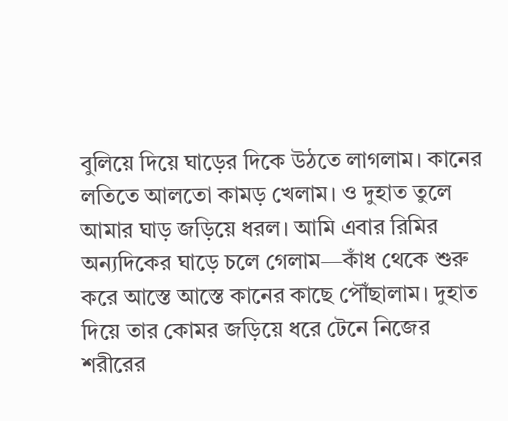বুলিয়ে দিয়ে ঘাড়ের দিকে উঠতে লাগলাম। কানের লতিতে আলতো কামড় খেলাম। ও দুহাত তুলে আমার ঘাড় জড়িয়ে ধরল। আমি এবার রিমির অন্যদিকের ঘাড়ে চলে গেলাম—কাঁধ থেকে শুরু করে আস্তে আস্তে কানের কাছে পৌঁছালাম। দুহাত দিয়ে তার কোমর জড়িয়ে ধরে টেনে নিজের শরীরের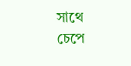সাথে চেপে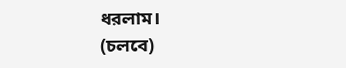ধরলাম।
(চলবে)